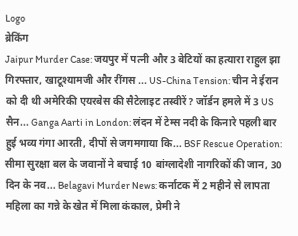Logo
ब्रेकिंग
Jaipur Murder Case: जयपुर में पत्नी और 3 बेटियों का हत्यारा राहुल झा गिरफ्तार, खाटूश्यामजी और रींगस ... US-China Tension: चीन ने ईरान को दी थी अमेरिकी एयरबेस की सैटेलाइट तस्वीरें? जॉर्डन हमले में 3 US सैन... Ganga Aarti in London: लंदन में टेम्स नदी के किनारे पहली बार हुई भव्य गंगा आरती, दीपों से जगमगाया कि... BSF Rescue Operation: सीमा सुरक्षा बल के जवानों ने बचाई 10 बांग्लादेशी नागरिकों की जान, 30 दिन के नव... Belagavi Murder News: कर्नाटक में 2 महीने से लापता महिला का गन्ने के खेत में मिला कंकाल, प्रेमी ने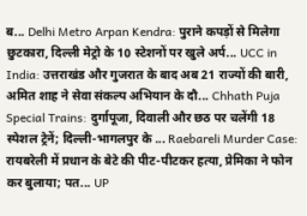ब... Delhi Metro Arpan Kendra: पुराने कपड़ों से मिलेगा छुटकारा, दिल्ली मेट्रो के 10 स्टेशनों पर खुले अर्प... UCC in India: उत्तराखंड और गुजरात के बाद अब 21 राज्यों की बारी, अमित शाह ने सेवा संकल्प अभियान के दौ... Chhath Puja Special Trains: दुर्गापूजा, दिवाली और छठ पर चलेंगी 18 स्पेशल ट्रेनें; दिल्ली-भागलपुर के ... Raebareli Murder Case: रायबरेली में प्रधान के बेटे की पीट-पीटकर हत्या, प्रेमिका ने फोन कर बुलाया; पत... UP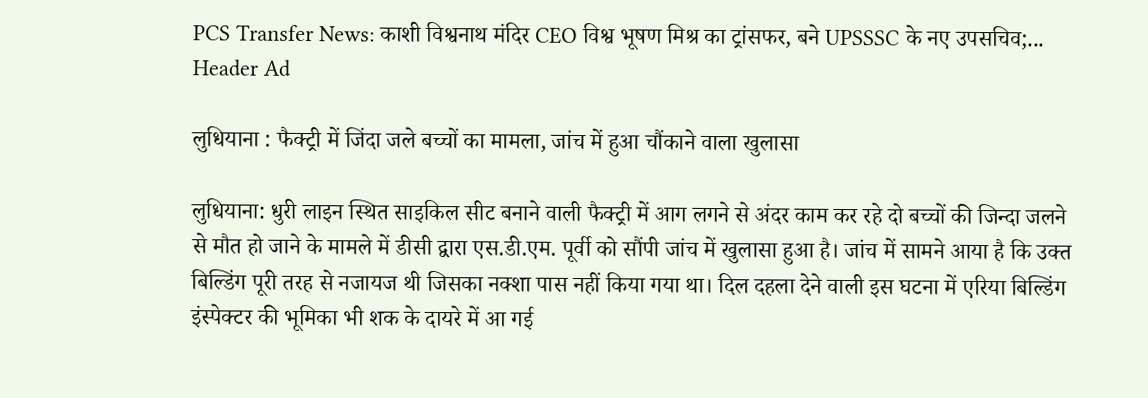PCS Transfer News: काशी विश्वनाथ मंदिर CEO विश्व भूषण मिश्र का ट्रांसफर, बने UPSSSC के नए उपसचिव;...
Header Ad

लुधियाना : फैक्ट्री में जिंदा जले बच्चों का मामला, जांच में हुआ चौंकाने वाला खुलासा

लुधियाना: धुरी लाइन स्थित साइकिल सीट बनाने वाली फैक्ट्री में आग लगने से अंदर काम कर रहे दो बच्चों की जिन्दा जलने से मौत हो जाने के मामले में डीसी द्वारा एस.डी.एम. पूर्वी को सौंपी जांच में खुलासा हुआ है। जांच में सामने आया है कि उक्त बिल्डिंग पूरी तरह से नजायज थी जिसका नक्शा पास नहीं किया गया था। दिल दहला देने वाली इस घटना में एरिया बिल्डिंग इंस्पेक्टर की भूमिका भी शक के दायरे में आ गई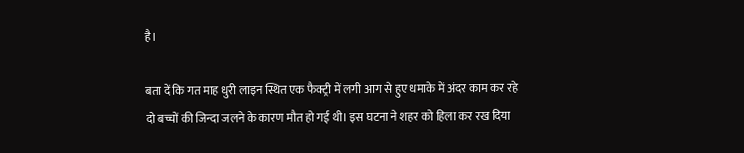है।

बता दें कि गत माह धुरी लाइन स्थित एक फैक्ट्री में लगी आग से हुए धमाके में अंदर काम कर रहे दो बच्चों की जिन्दा जलने के कारण मौत हो गई थी। इस घटना ने शहर को हिला कर रख दिया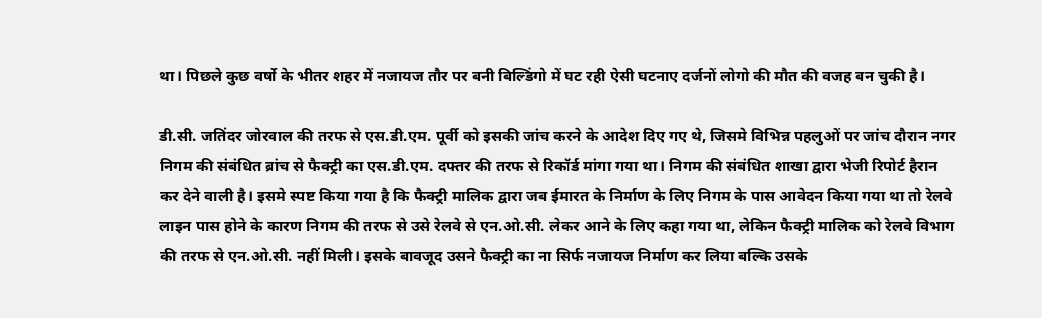था। पिछले कुछ वर्षो के भीतर शहर में नजायज तौर पर बनी बिल्डिंगो में घट रही ऐसी घटनाए दर्जनों लोगो की मौत की वजह बन चुकी है।

डी.सी. जतिंदर जोरवाल की तरफ से एस.डी.एम. पूर्वी को इसकी जांच करने के आदेश दिए गए थे, जिसमे विभिन्न पहलुओं पर जांच दौरान नगर निगम की संबंधित ब्रांच से फैक्ट्री का एस.डी.एम. दफ्तर की तरफ से रिकॉर्ड मांगा गया था। निगम की संबंधित शाखा द्वारा भेजी रिपोर्ट हैरान कर देने वाली है। इसमे स्पष्ट किया गया है कि फैक्ट्री मालिक द्वारा जब ईमारत के निर्माण के लिए निगम के पास आवेदन किया गया था तो रेलवे लाइन पास होने के कारण निगम की तरफ से उसे रेलवे से एन.ओ.सी. लेकर आने के लिए कहा गया था, लेकिन फैक्ट्री मालिक को रेलवे विभाग की तरफ से एन.ओ.सी. नहीं मिली। इसके बावजूद उसने फैक्ट्री का ना सिर्फ नजायज निर्माण कर लिया बल्कि उसके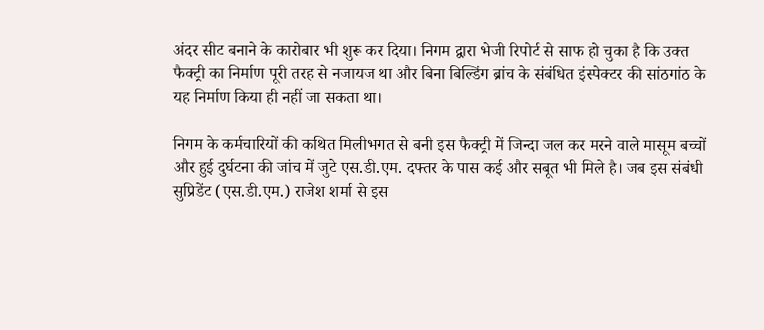अंदर सीट बनाने के कारोबार भी शुरू कर दिया। निगम द्वारा भेजी रिपोर्ट से साफ हो चुका है कि उक्त फैक्ट्री का निर्माण पूरी तरह से नजायज था और बिना बिल्डिंग ब्रांच के संबंधित इंस्पेक्टर की सांठगांठ के यह निर्माण किया ही नहीं जा सकता था।

निगम के कर्मचारियों की कथित मिलीभगत से बनी इस फैक्ट्री में जिन्दा जल कर मरने वाले मासूम बच्चों और हुई दुर्घटना की जांच में जुटे एस.डी.एम. दफ्तर के पास कई और सबूत भी मिले है। जब इस संबंधी सुप्रिडेंट (एस.डी.एम.) राजेश शर्मा से इस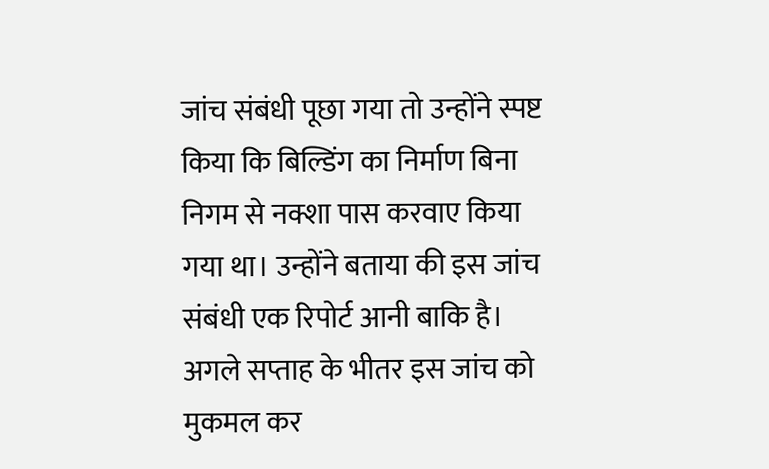जांच संबंधी पूछा गया तो उन्होंने स्पष्ट किया कि बिल्डिंग का निर्माण बिना निगम से नक्शा पास करवाए किया गया था। उन्होंने बताया की इस जांच संबंधी एक रिपोर्ट आनी बाकि है। अगले सप्ताह के भीतर इस जांच को मुकमल कर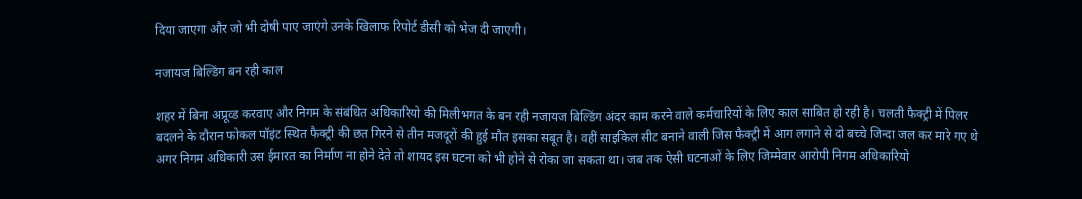दिया जाएगा और जो भी दोषी पाए जाएंगे उनके खिलाफ रिपोर्ट डीसी को भेज दी जाएगी।

नजायज बिल्डिंग बन रही काल

शहर में बिना अप्रूव्ड करवाए और निगम के संबंधित अधिकारियो की मिलीभगत के बन रही नजायज बिल्डिंग अंदर काम करने वाले कर्मचारियों के लिए काल साबित हो रही है। चलती फैक्ट्री में पिलर बदलने के दौरान फोकल पॉइंट स्थित फैक्ट्री की छत गिरने से तीन मजदूरों की हुई मौत इसका सबूत है। वहीं साइकिल सीट बनाने वाली जिस फैक्ट्री में आग लगाने से दो बच्चे जिन्दा जल कर मारे गए थे अगर निगम अधिकारी उस ईमारत का निर्माण ना होने देते तो शायद इस घटना को भी होने से रोका जा सकता था। जब तक ऐसी घटनाओं के लिए जिम्मेवार आरोपी निगम अधिकारियो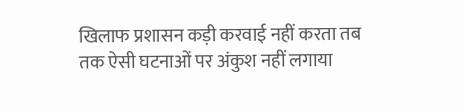खिलाफ प्रशासन कड़ी करवाई नहीं करता तब तक ऐसी घटनाओं पर अंकुश नहीं लगाया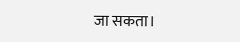जा सकता।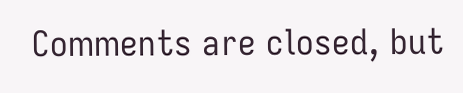Comments are closed, but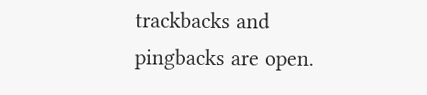trackbacks and pingbacks are open.